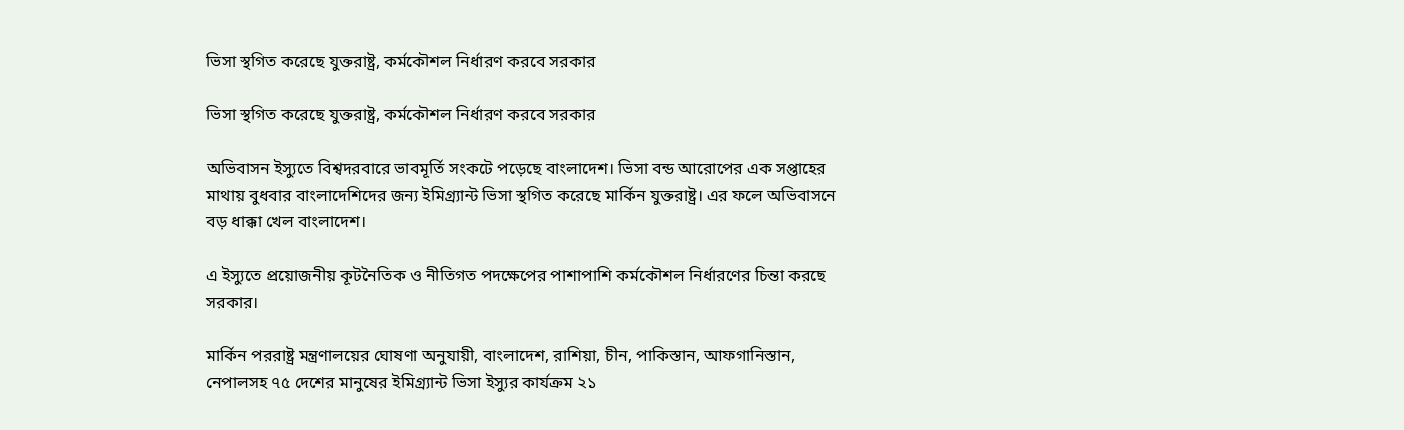ভিসা স্থগিত করেছে যুক্তরাষ্ট্র, কর্মকৌশল নির্ধারণ করবে সরকার

ভিসা স্থগিত করেছে যুক্তরাষ্ট্র, কর্মকৌশল নির্ধারণ করবে সরকার

অভিবাসন ইস্যুতে বিশ্বদরবারে ভাবমূর্তি সংকটে পড়েছে বাংলাদেশ। ভিসা বন্ড আরোপের এক সপ্তাহের মাথায় বুধবার বাংলাদেশিদের জন্য ইমিগ্র্যান্ট ভিসা স্থগিত করেছে মার্কিন যুক্তরাষ্ট্র। এর ফলে অভিবাসনে বড় ধাক্কা খেল বাংলাদেশ।

এ ইস্যুতে প্রয়োজনীয় কূটনৈতিক ও নীতিগত পদক্ষেপের পাশাপাশি কর্মকৌশল নির্ধারণের চিন্তা করছে সরকার।

মার্কিন পররাষ্ট্র মন্ত্রণালয়ের ঘোষণা অনুযায়ী, বাংলাদেশ, রাশিয়া, চীন, পাকিস্তান, আফগানিস্তান, নেপালসহ ৭৫ দেশের মানুষের ইমিগ্র্যান্ট ভিসা ইস্যুর কার্যক্রম ২১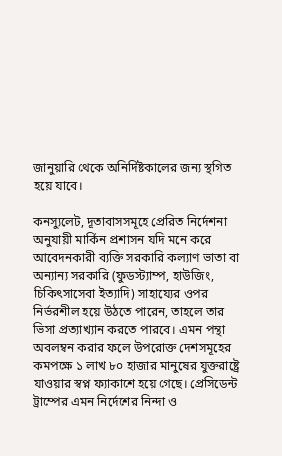জানুয়ারি থেকে অনির্দিষ্টকালের জন্য স্থগিত হয়ে যাবে।

কনস্যুলেট, দূতাবাসসমূহে প্রেরিত নির্দেশনা অনুযায়ী মার্কিন প্রশাসন যদি মনে করে আবেদনকারী ব্যক্তি সরকারি কল্যাণ ভাতা বা অন্যান্য সরকারি (ফুডস্ট্যাম্প, হাউজিং, চিকিৎসাসেবা ইত্যাদি) সাহায্যের ওপর নির্ভরশীল হয়ে উঠতে পারেন, তাহলে তার ভিসা প্রত্যাখ্যান করতে পারবে। এমন পন্থা অবলম্বন করার ফলে উপরোক্ত দেশসমূহের কমপক্ষে ১ লাখ ৮০ হাজার মানুষের যুক্তরাষ্ট্রে যাওয়ার স্বপ্ন ফ্যাকাশে হয়ে গেছে। প্রেসিডেন্ট ট্রাম্পের এমন নির্দেশের নিন্দা ও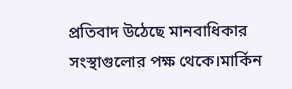প্রতিবাদ উঠেছে মানবাধিকার সংস্থাগুলোর পক্ষ থেকে।মার্কিন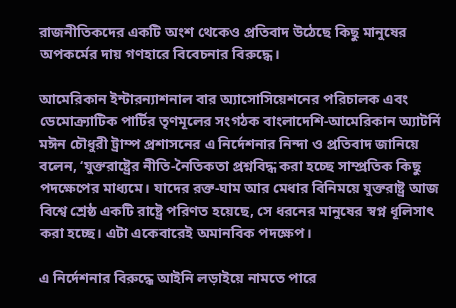রাজনীতিকদের একটি অংশ থেকেও প্রতিবাদ উঠেছে কিছু মানুষের অপকর্মের দায় গণহারে বিবেচনার বিরুদ্ধে।

আমেরিকান ইন্টারন্যাশনাল বার অ্যাসোসিয়েশনের পরিচালক এবং ডেমোক্র্যাটিক পার্টির তৃণমূলের সংগঠক বাংলাদেশি-আমেরিকান অ্যাটর্নি মঈন চৌধুরী ট্রাম্প প্রশাসনের এ নির্দেশনার নিন্দা ও প্রতিবাদ জানিয়ে বলেন, ‘যুক্তরাষ্ট্রের নীতি-নৈতিকতা প্রশ্নবিদ্ধ করা হচ্ছে সাম্প্রতিক কিছু পদক্ষেপের মাধ্যমে। যাদের রক্ত-ঘাম আর মেধার বিনিময়ে যুক্তরাষ্ট্র আজ বিশ্বে শ্রেষ্ঠ একটি রাষ্ট্রে পরিণত হয়েছে, সে ধরনের মানুষের স্বপ্ন ধূলিসাৎ করা হচ্ছে। এটা একেবারেই অমানবিক পদক্ষেপ।

এ নির্দেশনার বিরুদ্ধে আইনি লড়াইয়ে নামতে পারে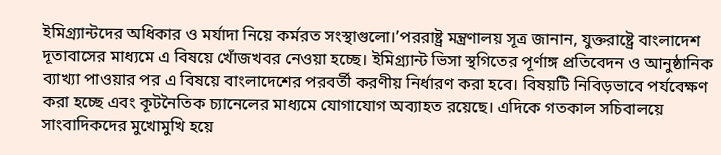ইমিগ্র্যান্টদের অধিকার ও মর্যাদা নিয়ে কর্মরত সংস্থাগুলো।’পররাষ্ট্র মন্ত্রণালয় সূত্র জানান, যুক্তরাষ্ট্রে বাংলাদেশ দূতাবাসের মাধ্যমে এ বিষয়ে খোঁজখবর নেওয়া হচ্ছে। ইমিগ্র্যান্ট ভিসা স্থগিতের পূর্ণাঙ্গ প্রতিবেদন ও আনুষ্ঠানিক ব্যাখ্যা পাওয়ার পর এ বিষয়ে বাংলাদেশের পরবর্তী করণীয় নির্ধারণ করা হবে। বিষয়টি নিবিড়ভাবে পর্যবেক্ষণ করা হচ্ছে এবং কূটনৈতিক চ্যানেলের মাধ্যমে যোগাযোগ অব্যাহত রয়েছে। এদিকে গতকাল সচিবালয়ে সাংবাদিকদের মুখোমুখি হয়ে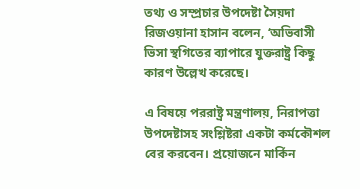তথ্য ও সম্প্রচার উপদেষ্টা সৈয়দা রিজওয়ানা হাসান বলেন, ‘অভিবাসী ভিসা স্থগিতের ব্যাপারে যুক্তরাষ্ট্র কিছু কারণ উল্লেখ করেছে।

এ বিষয়ে পররাষ্ট্র মন্ত্রণালয়, নিরাপত্তা উপদেষ্টাসহ সংশ্লিষ্টরা একটা কর্মকৌশল বের করবেন। প্রয়োজনে মার্কিন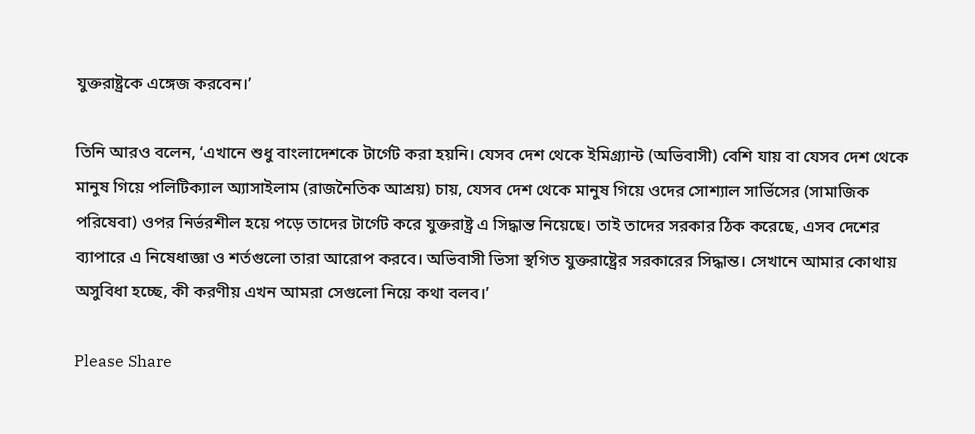যুক্তরাষ্ট্রকে এঙ্গেজ করবেন।’

তিনি আরও বলেন, ‘এখানে শুধু বাংলাদেশকে টার্গেট করা হয়নি। যেসব দেশ থেকে ইমিগ্র্যান্ট (অভিবাসী) বেশি যায় বা যেসব দেশ থেকে মানুষ গিয়ে পলিটিক্যাল অ্যাসাইলাম (রাজনৈতিক আশ্রয়) চায়, যেসব দেশ থেকে মানুষ গিয়ে ওদের সোশ্যাল সার্ভিসের (সামাজিক পরিষেবা) ওপর নির্ভরশীল হয়ে পড়ে তাদের টার্গেট করে যুক্তরাষ্ট্র এ সিদ্ধান্ত নিয়েছে। তাই তাদের সরকার ঠিক করেছে, এসব দেশের ব্যাপারে এ নিষেধাজ্ঞা ও শর্তগুলো তারা আরোপ করবে। অভিবাসী ভিসা স্থগিত যুক্তরাষ্ট্রের সরকারের সিদ্ধান্ত। সেখানে আমার কোথায় অসুবিধা হচ্ছে, কী করণীয় এখন আমরা সেগুলো নিয়ে কথা বলব।’

Please Share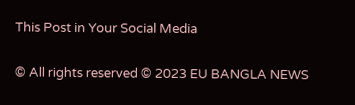This Post in Your Social Media

© All rights reserved © 2023 EU BANGLA NEWS